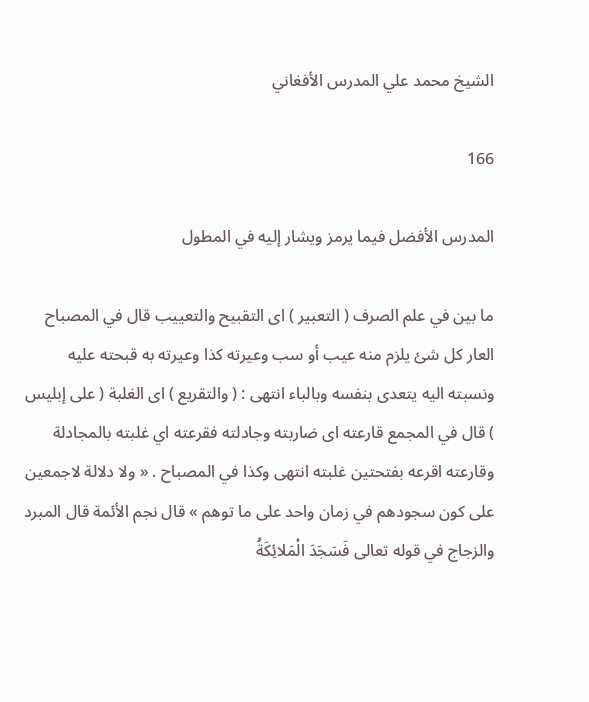الشيخ محمد علي المدرس الأفغاني

166

المدرس الأفضل فيما يرمز ويشار إليه في المطول

ما بين في علم الصرف ( التعبير ) اى التقبيح والتعييب قال في المصباح العار كل شئ يلزم منه عيب أو سب وعيرته كذا وعيرته به قبحته عليه ونسبته اليه يتعدى بنفسه وبالباء انتهى : ( والتقريع ) اى الغلبة ( على إبليس ) قال في المجمع قارعته اى ضاربته وجادلته فقرعته اي غلبته بالمجادلة وقارعته اقرعه بفتحتين غلبته انتهى وكذا في المصباح . « ولا دلالة لاجمعين على كون سجودهم في زمان واحد على ما توهم » قال نجم الأئمة قال المبرد والزجاج في قوله تعالى فَسَجَدَ الْمَلائِكَةُ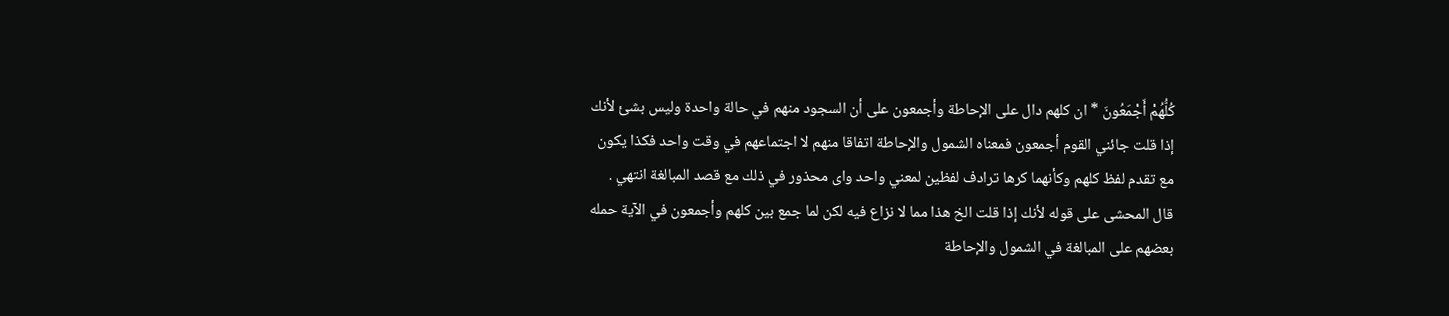كُلُّهُمْ أَجْمَعُونَ * ان كلهم دال على الإحاطة وأجمعون على أن السجود منهم في حالة واحدة وليس بشئ لأنك إذا قلت جائني القوم أجمعون فمعناه الشمول والإحاطة اتفاقا منهم لا اجتماعهم في وقت واحد فكذا يكون مع تقدم لفظ كلهم وكأنهما كرها ترادف لفظين لمعني واحد واى محذور في ذلك مع قصد المبالغة انتهي . قال المحشى على قوله لأنك إذا قلت الخ هذا مما لا نزاع فيه لكن لما جمع بين كلهم وأجمعون في الآية حمله بعضهم على المبالغة في الشمول والإحاطة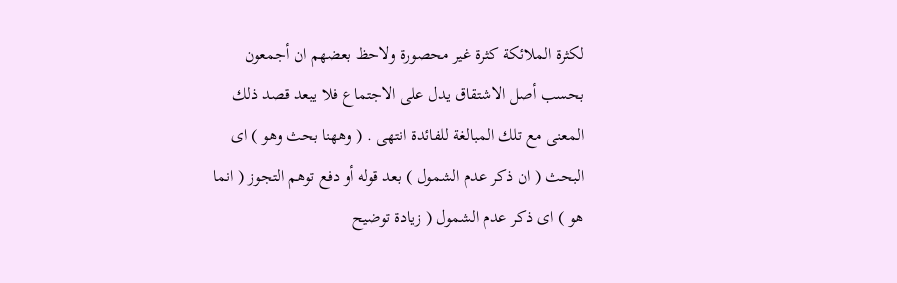لكثرة الملائكة كثرة غير محصورة ولاحظ بعضهم ان أجمعون بحسب أصل الاشتقاق يدل على الاجتماع فلا يبعد قصد ذلك المعنى مع تلك المبالغة للفائدة انتهى . ( وههنا بحث وهو ) اى البحث ( ان ذكر عدم الشمول ) بعد قوله أو دفع توهم التجوز ( انما هو ) اى ذكر عدم الشمول ( زيادة توضيح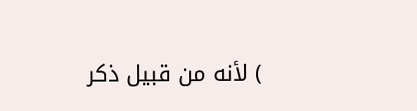) لأنه من قبيل ذكر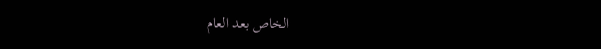الخاص بعد العام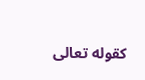كقوله تعالى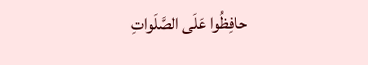حافِظُوا عَلَى الصَّلَواتِ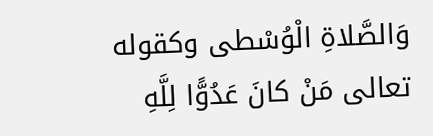وَالصَّلاةِ الْوُسْطى وكقوله تعالى مَنْ كانَ عَدُوًّا لِلَّهِ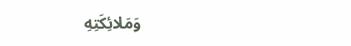وَمَلائِكَتِهِ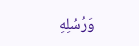وَرُسُلِهِ